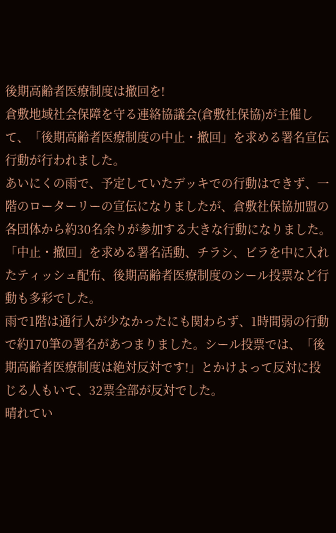後期高齢者医療制度は撤回を!
倉敷地域社会保障を守る連絡協議会(倉敷社保協)が主催して、「後期高齢者医療制度の中止・撤回」を求める署名宣伝行動が行われました。
あいにくの雨で、予定していたデッキでの行動はできず、一階のローターリーの宣伝になりましたが、倉敷社保協加盟の各団体から約30名余りが参加する大きな行動になりました。
「中止・撤回」を求める署名活動、チラシ、ビラを中に入れたティッシュ配布、後期高齢者医療制度のシール投票など行動も多彩でした。
雨で1階は通行人が少なかったにも関わらず、1時間弱の行動で約170筆の署名があつまりました。シール投票では、「後期高齢者医療制度は絶対反対です!」とかけよって反対に投じる人もいて、32票全部が反対でした。
晴れてい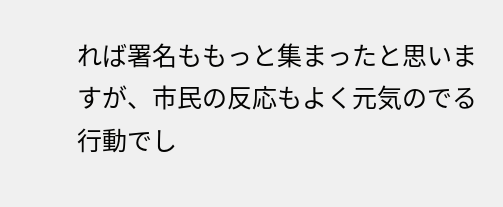れば署名ももっと集まったと思いますが、市民の反応もよく元気のでる行動でし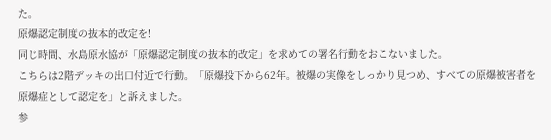た。
原爆認定制度の抜本的改定を!
同じ時間、水島原水協が「原爆認定制度の抜本的改定」を求めての署名行動をおこないました。
こちらは2階デッキの出口付近で行動。「原爆投下から62年。被爆の実像をしっかり見つめ、すべての原爆被害者を原爆症として認定を」と訴えました。
参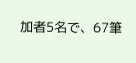加者5名で、67筆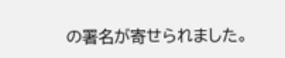の署名が寄せられました。